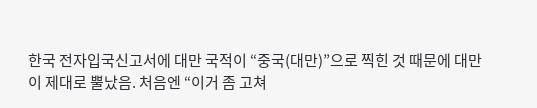한국 전자입국신고서에 대만 국적이 “중국(대만)”으로 찍힌 것 때문에 대만이 제대로 뿔났음. 처음엔 “이거 좀 고쳐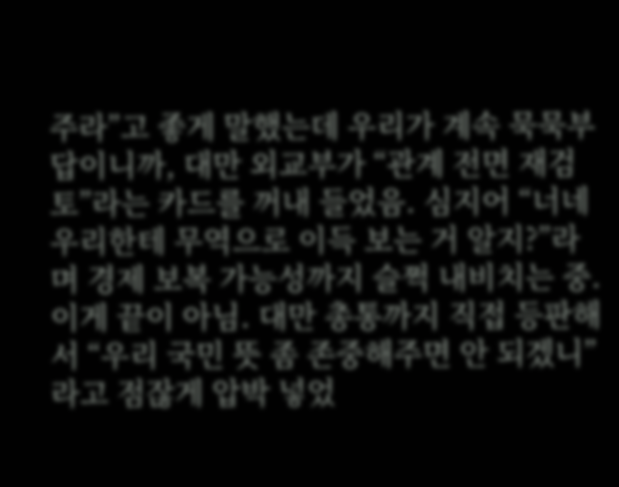주라”고 좋게 말했는데 우리가 계속 묵묵부답이니까, 대만 외교부가 “관계 전면 재검토”라는 카드를 꺼내 들었음. 심지어 “너네 우리한테 무역으로 이득 보는 거 알지?”라며 경제 보복 가능성까지 슬쩍 내비치는 중.
이게 끝이 아님. 대만 총통까지 직접 등판해서 “우리 국민 뜻 좀 존중해주면 안 되겠니”라고 점잖게 압박 넣었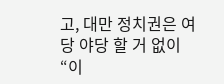고, 대만 정치권은 여당 야당 할 거 없이 “이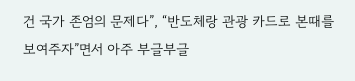건 국가 존엄의 문제다”, “반도체랑 관광 카드로 본때를 보여주자”면서 아주 부글부글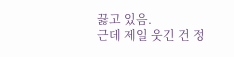끓고 있음.
근데 제일 웃긴 건 정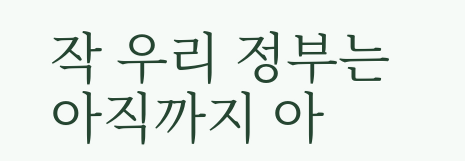작 우리 정부는 아직까지 아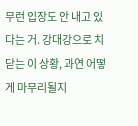무런 입장도 안 내고 있다는 거. 강대강으로 치닫는 이 상황, 과연 어떻게 마무리될지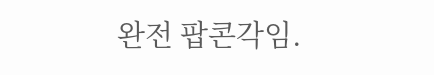완전 팝콘각임.